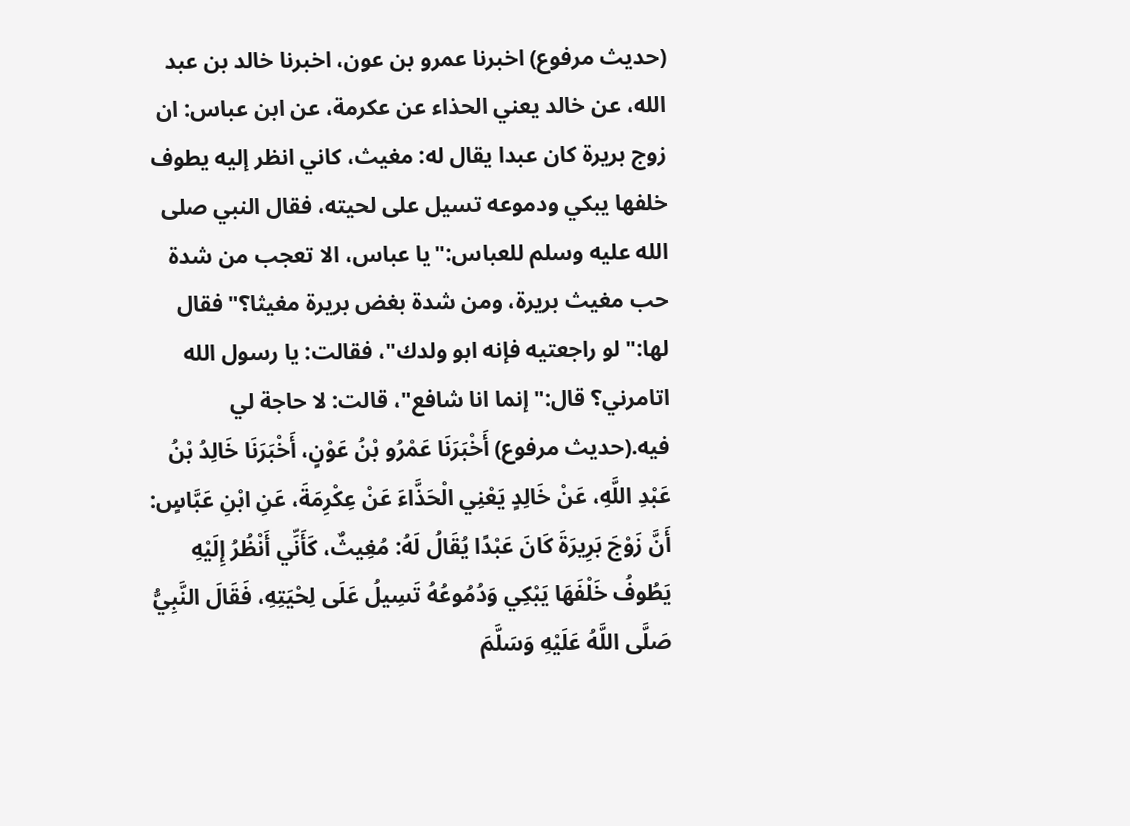(حديث مرفوع) اخبرنا عمرو بن عون، اخبرنا خالد بن عبد الله، عن خالد يعني الحذاء عن عكرمة، عن ابن عباس: ان زوج بريرة كان عبدا يقال له: مغيث، كاني انظر إليه يطوف خلفها يبكي ودموعه تسيل على لحيته، فقال النبي صلى الله عليه وسلم للعباس:"يا عباس، الا تعجب من شدة حب مغيث بريرة، ومن شدة بغض بريرة مغيثا؟"فقال لها:"لو راجعتيه فإنه ابو ولدك"، فقالت: يا رسول الله اتامرني؟ قال:"إنما انا شافع"، قالت: لا حاجة لي فيه.(حديث مرفوع) أَخْبَرَنَا عَمْرُو بْنُ عَوْنٍ، أَخْبَرَنَا خَالِدُ بْنُ عَبْدِ اللَّهِ، عَنْ خَالِدٍ يَعْنِي الْحَذَّاءَ عَنْ عِكْرِمَةَ، عَنِ ابْنِ عَبَّاسٍ: أَنَّ زَوْجَ بَرِيرَةَ كَانَ عَبْدًا يُقَالُ لَهُ: مُغِيثٌ، كَأَنِّي أَنْظُرُ إِلَيْهِ يَطُوفُ خَلْفَهَا يَبْكِي وَدُمُوعُهُ تَسِيلُ عَلَى لِحْيَتِهِ، فَقَالَ النَّبِيُّ صَلَّى اللَّهُ عَلَيْهِ وَسَلَّمَ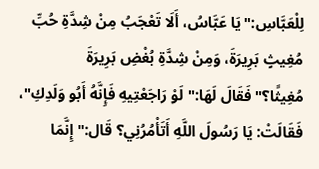لِلْعَبَّاسِ:"يَا عَبَّاسُ، أَلَا تَعْجَبُ مِنْ شِدَّةِ حُبِّ مُغِيثٍ بَرِيرَةَ، وَمِنْ شِدَّةِ بُغْضِ بَرِيرَةَ مُغِيثًا؟"فَقَالَ لَهَا:"لَوْ رَاجَعْتِيهِ فَإِنَّهُ أَبُو وَلَدِكِ"، فَقَالَتْ: يَا رَسُولَ اللَّهِ أَتَأْمُرُنِي؟ قَال:"إِنَّمَا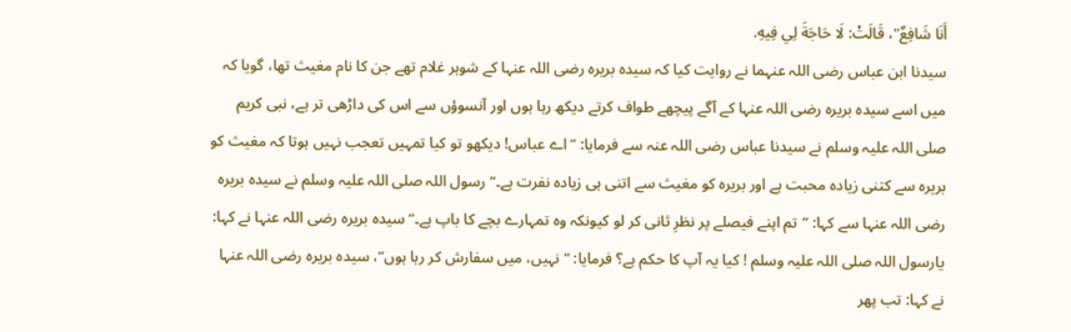أَنَا شَافِعٌ"، قَالَتْ: لَا حَاجَةَ لِي فِيهِ.
سیدنا ابن عباس رضی اللہ عنہما نے روایت کیا کہ سیدہ بریرہ رضی اللہ عنہا کے شوہر غلام تھے جن کا نام مغیث تھا، گویا کہ میں اسے سیدہ بریرہ رضی اللہ عنہا کے آگے پیچھے طواف کرتے دیکھ رہا ہوں اور آنسوؤں سے اس کی داڑھی تر ہے، نبی کریم صلی اللہ علیہ وسلم نے سیدنا عباس رضی اللہ عنہ سے فرمایا: ”اے عباس! دیکھو تو کیا تمہیں تعجب نہیں ہوتا کہ مغیث کو بریرہ سے کتنی زیادہ محبت ہے اور بریرہ کو مغیث سے اتنی ہی زیادہ نفرت ہے۔“ رسول اللہ صلی اللہ علیہ وسلم نے سیدہ بریرہ رضی اللہ عنہا سے کہا: ”تم اپنے فیصلے پر نظرِ ثانی کر لو کیونکہ وہ تمہارے بچے کا باپ ہے۔“ سیدہ بریرہ رضی اللہ عنہا نے کہا: یارسول اللہ صلی اللہ علیہ وسلم ! کیا یہ آپ کا حکم ہے؟ فرمایا: ”نہیں، میں سفارش کر رہا ہوں“، سیدہ بریرہ رضی اللہ عنہا نے کہا: تب پھر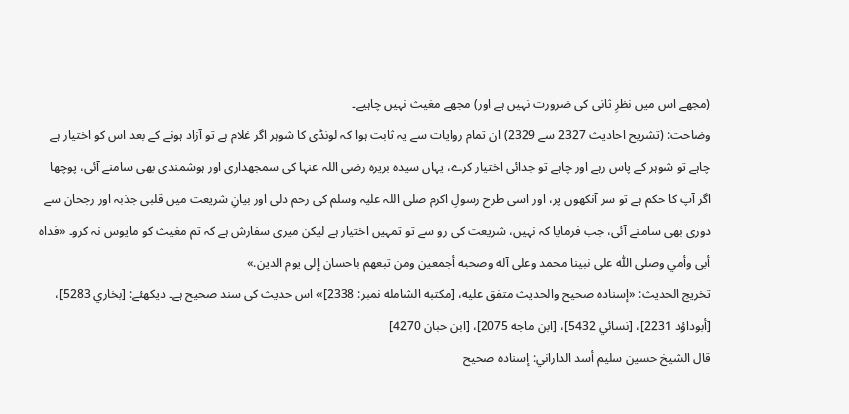(مجھے اس میں نظرِ ثانی کی ضرورت نہیں ہے اور) مجھے مغیث نہیں چاہیے۔
وضاحت: (تشریح احادیث 2327 سے 2329) ان تمام روایات سے یہ ثابت ہوا کہ لونڈی کا شوہر اگر غلام ہے تو آزاد ہونے کے بعد اس کو اختیار ہے چاہے تو شوہر کے پاس رہے اور چاہے تو جدائی اختیار کرے، یہاں سیدہ بریرہ رضی اللہ عنہا کی سمجھداری اور ہوشمندی بھی سامنے آئی، پوچھا اگر آپ کا حکم ہے تو سر آنکھوں پر، اور اسی طرح رسولِ اکرم صلی اللہ علیہ وسلم کی رحم دلی اور بیانِ شریعت میں قلبی جذبہ اور رجحان سے دوری بھی سامنے آئی، جب فرمایا کہ نہیں، شریعت کی رو سے تو تمہیں اختیار ہے لیکن میری سفارش ہے کہ تم مغیث کو مایوس نہ کرو۔ «فداه أبى وأمي وصلى اللّٰه على نبينا محمد وعلى آله وصحبه أجمعين ومن تبعهم باحسان إلى يوم الدين.»
تخریج الحدیث: «إسناده صحيح والحديث متفق عليه، [مكتبه الشامله نمبر: 2338]» اس حدیث کی سند صحیح ہے۔ دیکھئے: [بخاري 5283]، [أبوداؤد 2231]، [نسائي 5432]، [ابن ماجه 2075]، [ابن حبان 4270]
قال الشيخ حسين سليم أسد الداراني: إسناده صحيح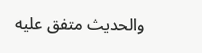والحديث متفق عليه